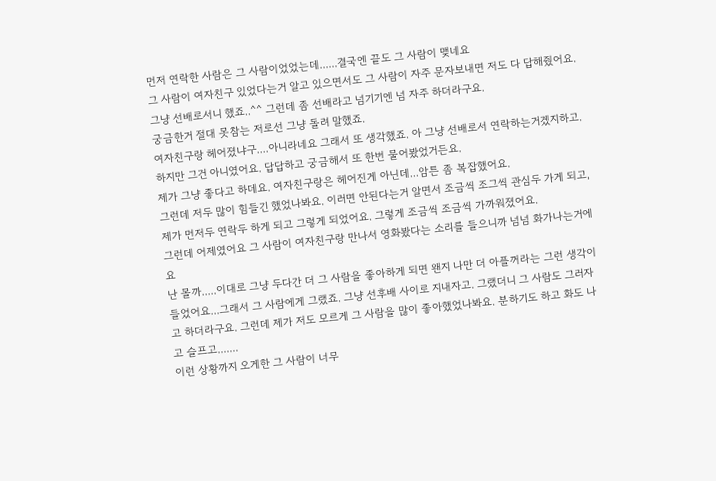먼저 연락한 사람은 그 사람이었었는데......결국엔 끝도 그 사람이 맺네요
그 사람이 여자친구 있었다는거 알고 있으면서도 그 사람이 자주 문자보내면 저도 다 답해줬어요.
그냥 선배로서니 했죠..^^ 그런데 좀 선배라고 넘기기엔 넘 자주 하더라구요.
궁금한거 절대 못참는 저로선 그냥 돌려 말했죠.
여자친구랑 헤어졌냐구....아니라네요 그래서 또 생각했죠. 아 그냥 선배로서 연락하는거겠지하고.
하지만 그건 아니였어요. 답답하고 궁금해서 또 한번 물어봤었거든요.
제가 그냥 좋다고 하데요. 여자친구랑은 헤어진게 아닌데...암튼 좀 복잡했어요.
그런데 저두 많이 힘들긴 했었나봐요. 이러면 안된다는거 알면서 조금씩 조그씩 관심두 가게 되고,
제가 먼저두 연락두 하게 되고 그렇게 되었어요. 그렇게 조금씩 조금씩 가까워졌어요.
그런데 어제였어요 그 사람이 여자친구랑 만나서 영화봤다는 소리를 들으니까 넘넘 화가나는거에요
난 몰까.....이대로 그냥 두다간 더 그 사람을 좋아하게 되면 왠지 나만 더 아플꺼라는 그런 생각이 들었어요...그래서 그 사람에게 그랬죠. 그냥 선후배 사이로 지내자고. 그랬더니 그 사람도 그러자고 하더라구요. 그런데 제가 저도 모르게 그 사람을 많이 좋아했었나봐요. 분하기도 하고 화도 나고 슬프고.......
이런 상황까지 오게한 그 사람이 너무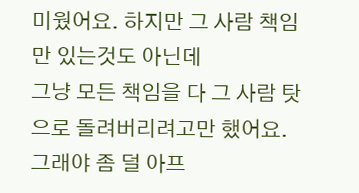미웠어요. 하지만 그 사람 책임만 있는것도 아닌데
그냥 모든 책임을 다 그 사람 탓으로 돌려버리려고만 했어요. 그래야 좀 덜 아프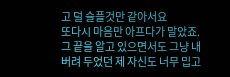고 덜 슬플것만 같아서요
또다시 마음만 아프다가 말았죠. 그 끝을 알고 있으면서도 그냥 내버려 두었던 제 자신도 너무 밉고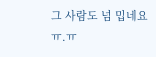그 사람도 넘 밉네요 ㅠ.ㅠ